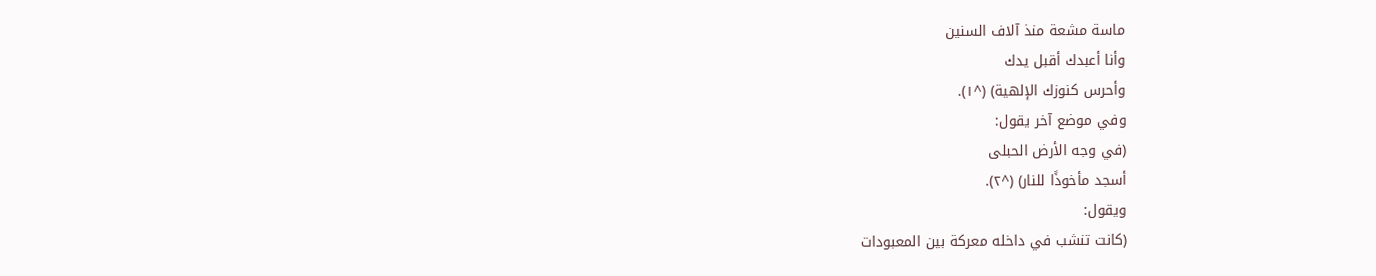ماسة مشعة منذ آلاف السنين
وأنا أعبدك أقبل يدك
وأحرس كنوزك الإلهية) (^١).
وفي موضع آخر يقول:
(في وجه الأرض الحبلى
أسجد مأخوذًا للنار) (^٢).
ويقول:
(كانت تنشب في داخله معركة بين المعبودات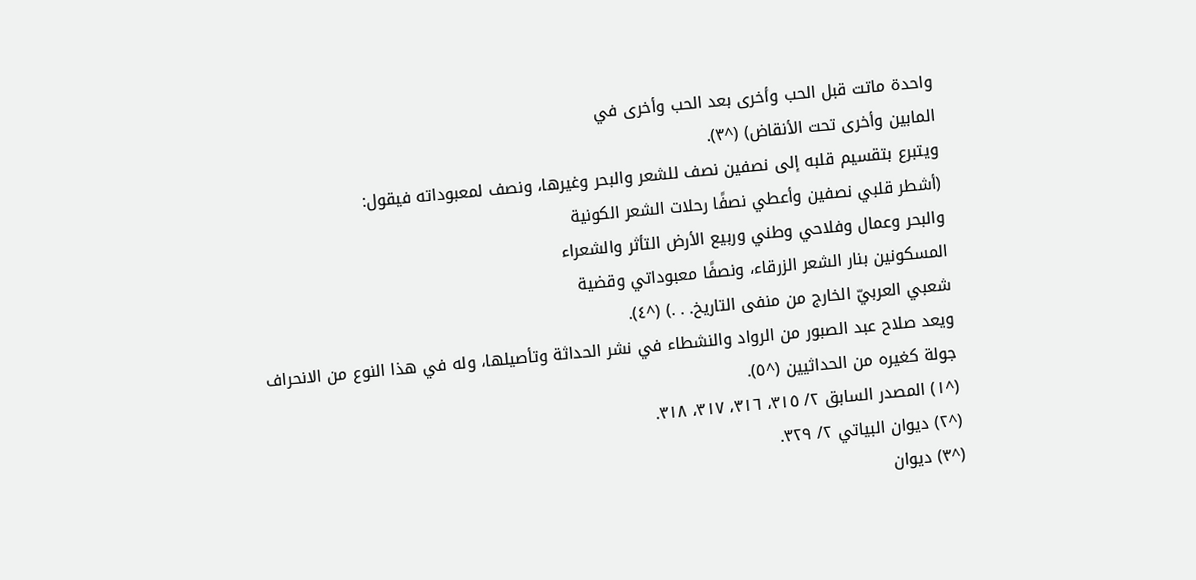واحدة ماتت قبل الحب وأخرى بعد الحب وأخرى في
المابين وأخرى تحت الأنقاض) (^٣).
ويتبرع بتقسيم قلبه إلى نصفين نصف للشعر والبحر وغيرها، ونصف لمعبوداته فيقول:
(أشطر قلبي نصفين وأعطي نصفًا رحلات الشعر الكونية
والبحر وعمال وفلاحي وطني وربيع الأرض التأثر والشعراء
المسكونين بنار الشعر الزرقاء، ونصفًا معبوداتي وقضية
شعبي العربيّ الخارج من منفى التاريخ. . .) (^٤).
ويعد صلاح عبد الصبور من الرواد والنشطاء في نشر الحداثة وتأصيلها، وله في هذا النوع من الانحراف جولة كغيره من الحداثيين (^٥).
(^١) المصدر السابق ٢/ ٣١٥، ٣١٦، ٣١٧، ٣١٨.
(^٢) ديوان البياتي ٢/ ٣٢٩.
(^٣) ديوان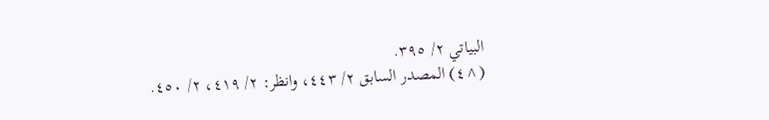البياتي ٢/ ٣٩٥.
(^٤) المصدر السابق ٢/ ٤٤٣، وانظر: ٢/ ٤١٩، ٢/ ٤٥٠.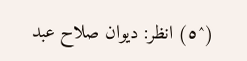(^٥) انظر: ديوان صلاح عبد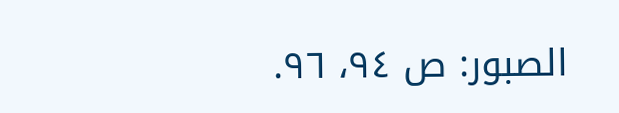الصبور: ص ٩٤، ٩٦.